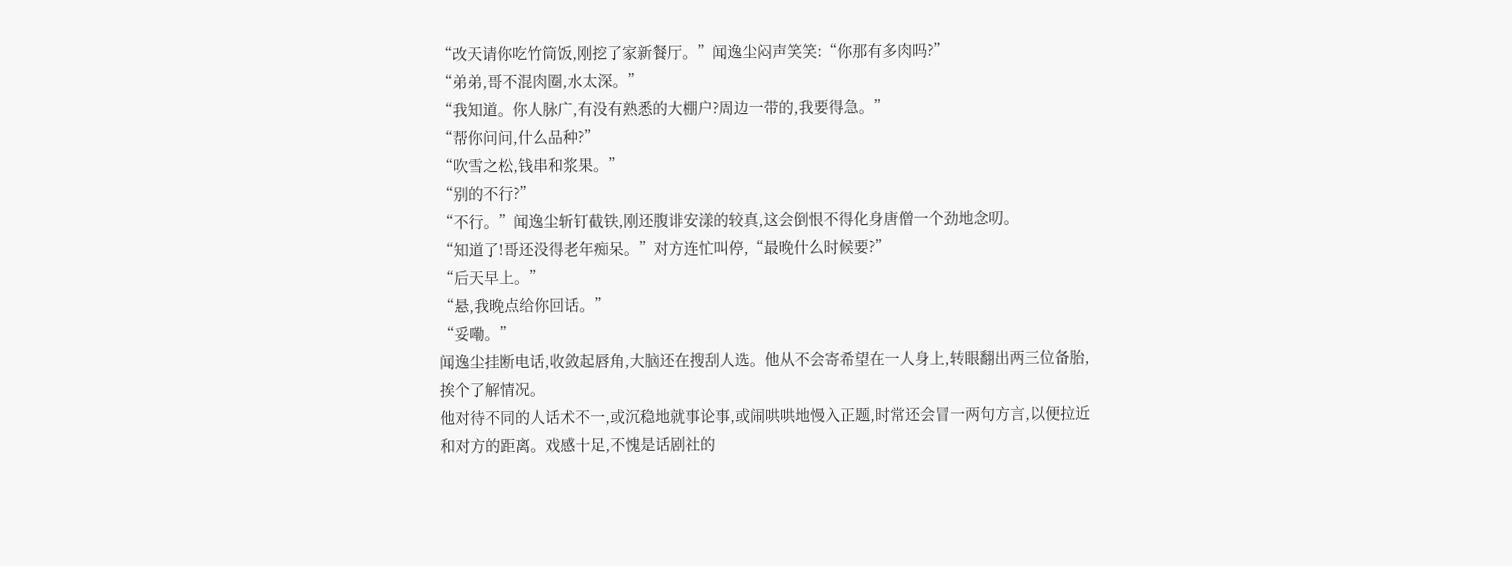“改天请你吃竹筒饭,刚挖了家新餐厅。”闻逸尘闷声笑笑:“你那有多肉吗?”
“弟弟,哥不混肉圈,水太深。”
“我知道。你人脉广,有没有熟悉的大棚户?周边一带的,我要得急。”
“帮你问问,什么品种?”
“吹雪之松,钱串和浆果。”
“别的不行?”
“不行。”闻逸尘斩钉截铁,刚还腹诽安漾的较真,这会倒恨不得化身唐僧一个劲地念叨。
“知道了!哥还没得老年痴呆。”对方连忙叫停,“最晚什么时候要?”
“后天早上。”
“悬,我晚点给你回话。”
“妥嘞。”
闻逸尘挂断电话,收敛起唇角,大脑还在搜刮人选。他从不会寄希望在一人身上,转眼翻出两三位备胎,挨个了解情况。
他对待不同的人话术不一,或沉稳地就事论事,或闹哄哄地慢入正题,时常还会冒一两句方言,以便拉近和对方的距离。戏感十足,不愧是话剧社的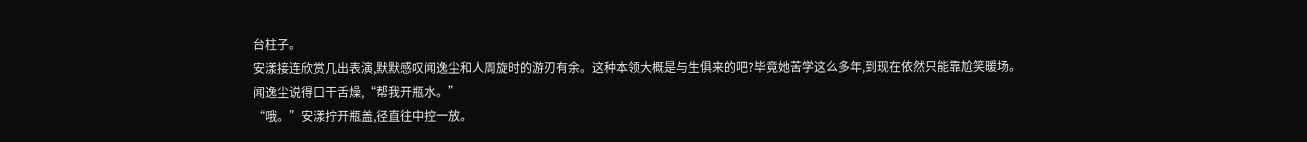台柱子。
安漾接连欣赏几出表演,默默感叹闻逸尘和人周旋时的游刃有余。这种本领大概是与生俱来的吧?毕竟她苦学这么多年,到现在依然只能靠尬笑暖场。
闻逸尘说得口干舌燥,“帮我开瓶水。”
“哦。”安漾拧开瓶盖,径直往中控一放。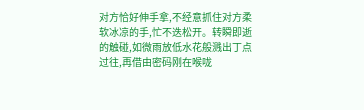对方恰好伸手拿,不经意抓住对方柔软冰凉的手,忙不迭松开。转瞬即逝的触碰,如微雨放低水花般溅出丁点过往,再借由密码刚在喉咙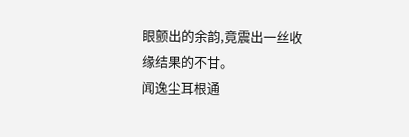眼颤出的余韵,竟震出一丝收缘结果的不甘。
闻逸尘耳根通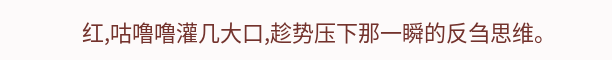红,咕噜噜灌几大口,趁势压下那一瞬的反刍思维。